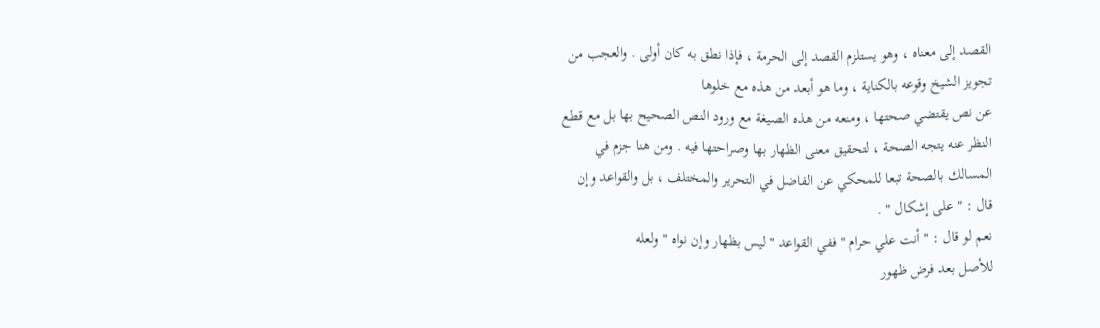القصد إلى معناه ، وهو يستلزم القصد إلى الحرمة ، فإذا نطق به كان أولى . والعجب من تجويز الشيخ وقوعه بالكناية ، وما هو أبعد من هذه مع خلوها
عن نص يقتضي صحتها ، ومنعه من هذه الصيغة مع ورود النص الصحيح بها بل مع قطع
النظر عنه يتجه الصحة ، لتحقيق معنى الظهار بها وصراحتها فيه . ومن هنا جزم في
المسالك بالصحة تبعا للمحكي عن الفاضل في التحرير والمختلف ، بل والقواعد وإن
قال : " على إشكال " .
نعم لو قال : " أنت علي حرام " ففي القواعد " ليس بظهار وإن نواه " ولعله
للأصل بعد فرض ظهور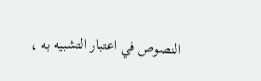النصوص في اعتبار التشبيه به ،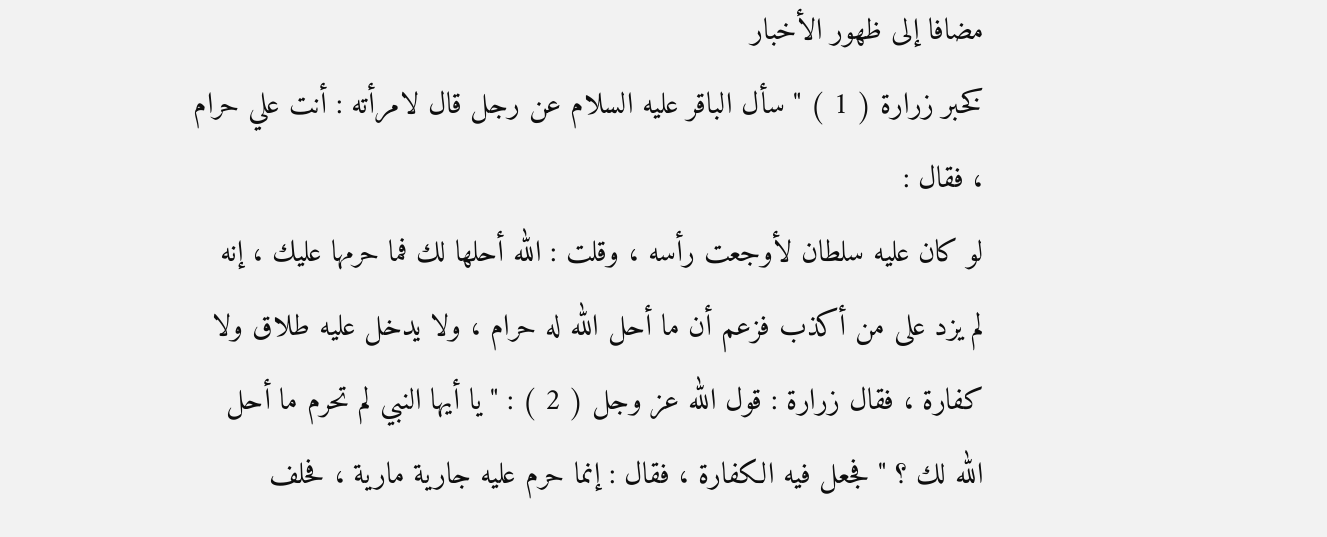مضافا إلى ظهور الأخبار
كخبر زرارة ( 1 ) " سأل الباقر عليه السلام عن رجل قال لامرأته : أنت علي حرام ، فقال :
لو كان عليه سلطان لأوجعت رأسه ، وقلت : الله أحلها لك فما حرمها عليك ، إنه
لم يزد على من أكذب فزعم أن ما أحل الله له حرام ، ولا يدخل عليه طلاق ولا
كفارة ، فقال زرارة : قول الله عز وجل ( 2 ) : " يا أيها النبي لم تحرم ما أحل
الله لك ؟ " فجعل فيه الكفارة ، فقال : إنما حرم عليه جارية مارية ، فحلف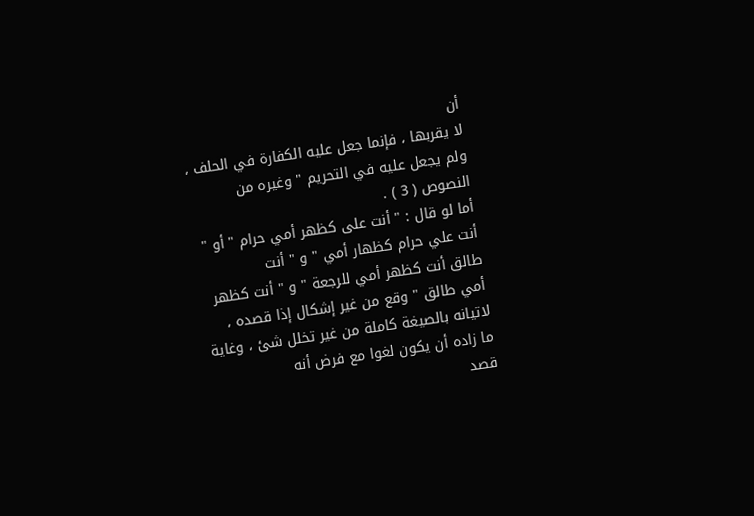أن
لا يقربها ، فإنما جعل عليه الكفارة في الحلف ، ولم يجعل عليه في التحريم " وغيره من
النصوص ( 3 ) .
أما لو قال : " أنت على كظهر أمي حرام " أو " أنت علي حرام كظهار أمي " و " أنت
طالق أنت كظهر أمي للرجعة " و " أنت كظهر أمي طالق " وقع من غير إشكال إذا قصده ،
لاتيانه بالصيغة كاملة من غير تخلل شئ ، وغاية ما زاده أن يكون لغوا مع فرض أنه
قصد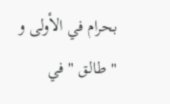بحرام في الأولى و " طالق " في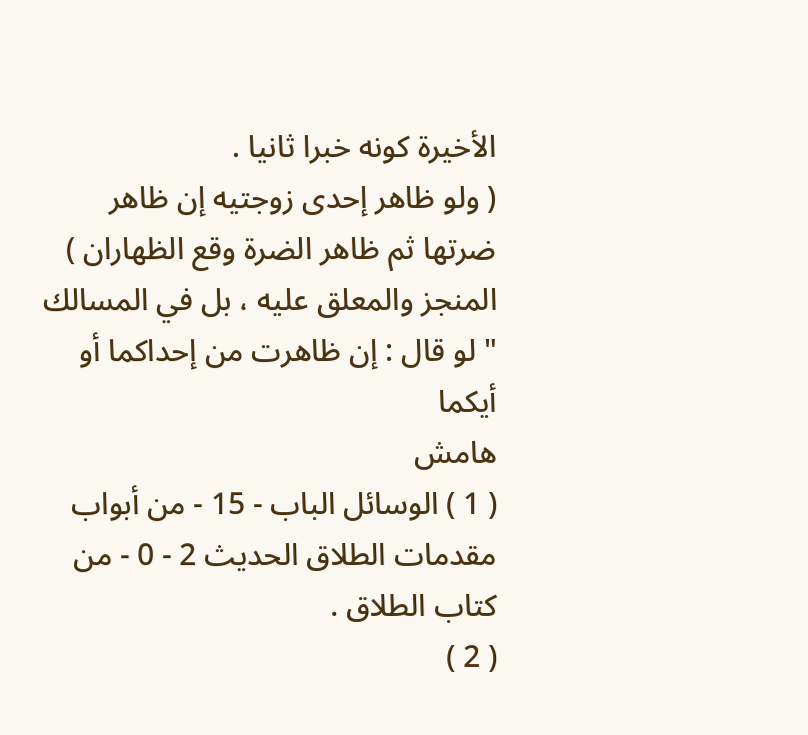الأخيرة كونه خبرا ثانيا .
( ولو ظاهر إحدى زوجتيه إن ظاهر ضرتها ثم ظاهر الضرة وقع الظهاران )
المنجز والمعلق عليه ، بل في المسالك " لو قال : إن ظاهرت من إحداكما أو أيكما
هامش
( 1 ) الوسائل الباب - 15 - من أبواب مقدمات الطلاق الحديث 2 - 0 - من كتاب الطلاق .
( 2 )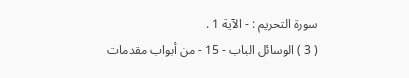سورة التحريم : - الآية 1 .
( 3 ) الوسائل الباب - 15 - من أبواب مقدمات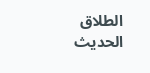الطلاق الحديث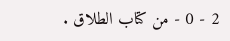2 - 0 - من كتاب الطلاق .